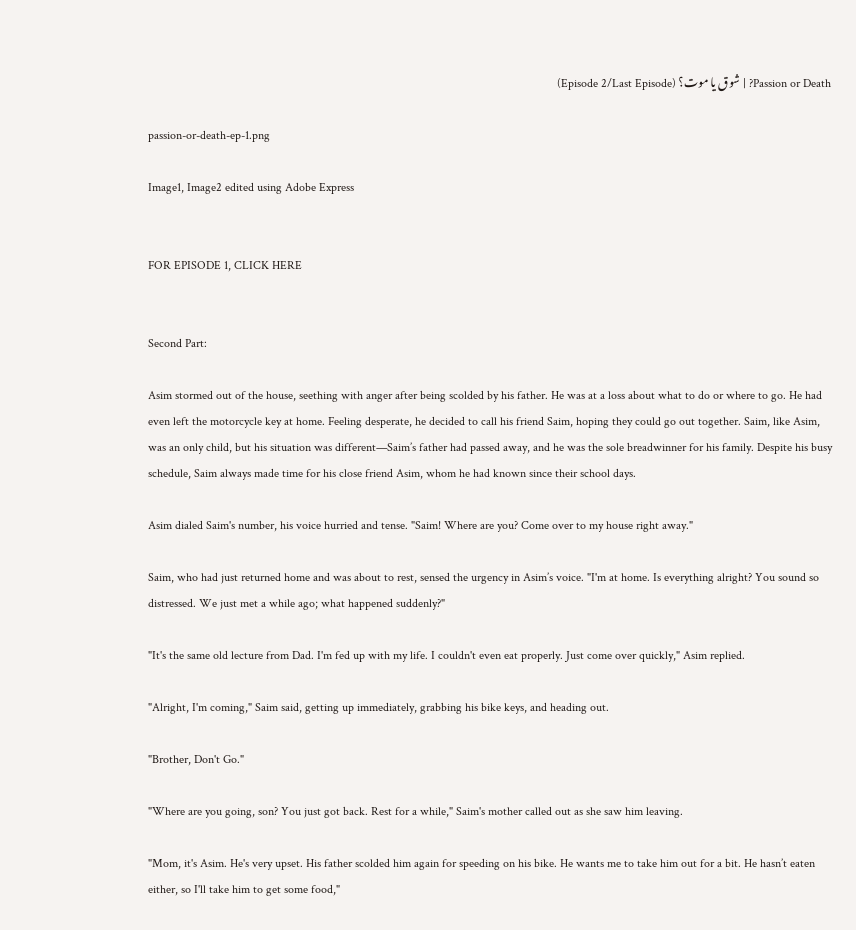Passion or Death? | شوق یا موت؟ (Episode 2/Last Episode)

passion-or-death-ep-1.png

Image1, Image2 edited using Adobe Express


FOR EPISODE 1, CLICK HERE


Second Part:

Asim stormed out of the house, seething with anger after being scolded by his father. He was at a loss about what to do or where to go. He had even left the motorcycle key at home. Feeling desperate, he decided to call his friend Saim, hoping they could go out together. Saim, like Asim, was an only child, but his situation was different—Saim’s father had passed away, and he was the sole breadwinner for his family. Despite his busy schedule, Saim always made time for his close friend Asim, whom he had known since their school days.

Asim dialed Saim's number, his voice hurried and tense. "Saim! Where are you? Come over to my house right away."

Saim, who had just returned home and was about to rest, sensed the urgency in Asim’s voice. "I'm at home. Is everything alright? You sound so distressed. We just met a while ago; what happened suddenly?"

"It's the same old lecture from Dad. I'm fed up with my life. I couldn't even eat properly. Just come over quickly," Asim replied.

"Alright, I'm coming," Saim said, getting up immediately, grabbing his bike keys, and heading out.

"Brother, Don't Go."

"Where are you going, son? You just got back. Rest for a while," Saim's mother called out as she saw him leaving.

"Mom, it's Asim. He's very upset. His father scolded him again for speeding on his bike. He wants me to take him out for a bit. He hasn’t eaten either, so I'll take him to get some food,"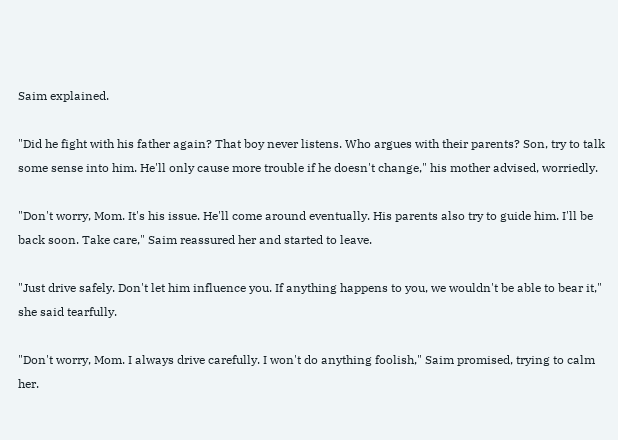Saim explained.

"Did he fight with his father again? That boy never listens. Who argues with their parents? Son, try to talk some sense into him. He'll only cause more trouble if he doesn't change," his mother advised, worriedly.

"Don't worry, Mom. It's his issue. He'll come around eventually. His parents also try to guide him. I'll be back soon. Take care," Saim reassured her and started to leave.

"Just drive safely. Don't let him influence you. If anything happens to you, we wouldn't be able to bear it," she said tearfully.

"Don't worry, Mom. I always drive carefully. I won't do anything foolish," Saim promised, trying to calm her.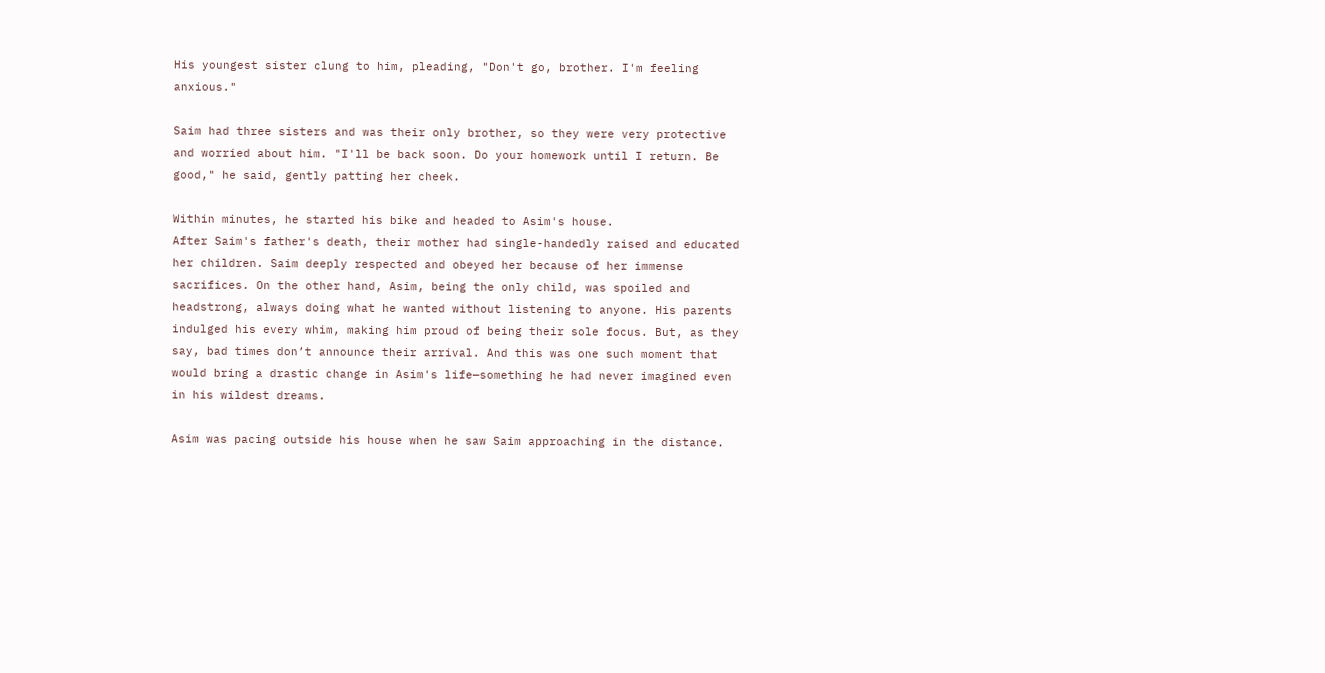His youngest sister clung to him, pleading, "Don't go, brother. I'm feeling anxious."

Saim had three sisters and was their only brother, so they were very protective and worried about him. "I'll be back soon. Do your homework until I return. Be good," he said, gently patting her cheek.

Within minutes, he started his bike and headed to Asim's house.
After Saim's father's death, their mother had single-handedly raised and educated her children. Saim deeply respected and obeyed her because of her immense sacrifices. On the other hand, Asim, being the only child, was spoiled and headstrong, always doing what he wanted without listening to anyone. His parents indulged his every whim, making him proud of being their sole focus. But, as they say, bad times don’t announce their arrival. And this was one such moment that would bring a drastic change in Asim's life—something he had never imagined even in his wildest dreams.

Asim was pacing outside his house when he saw Saim approaching in the distance.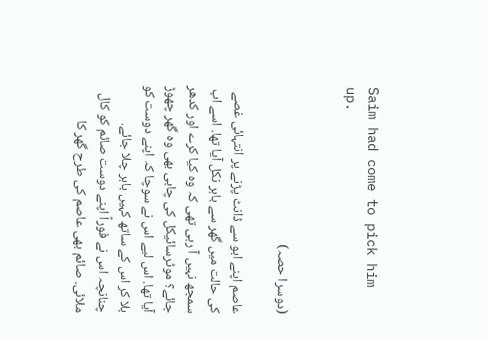Saim had come to pick him up.


(دوسرا حصہ)

عاصم اپنے ابو سے ڈانٹ پڑنے پر انتہائی غصے کی حالت میں گھر سے باہر نکل آیا تھا. اسے اب سمجھ نہیں آ رہی تھی کہ وہ کیا کرے اور کدھر جائے؟ موٹرسائیکل کی چابی بھی وہ گھر چھوڑ آیا تھا. اس لیے اس نے سوچا کہ اپنے دوست کو بلا کر اس کے ساتھ کہیں باہر چلا جائے. چنانچہ اس نے فوراً اپنے دوست صائم کو کال ملائی. صائم بھی عاصم کی طرح گھر کا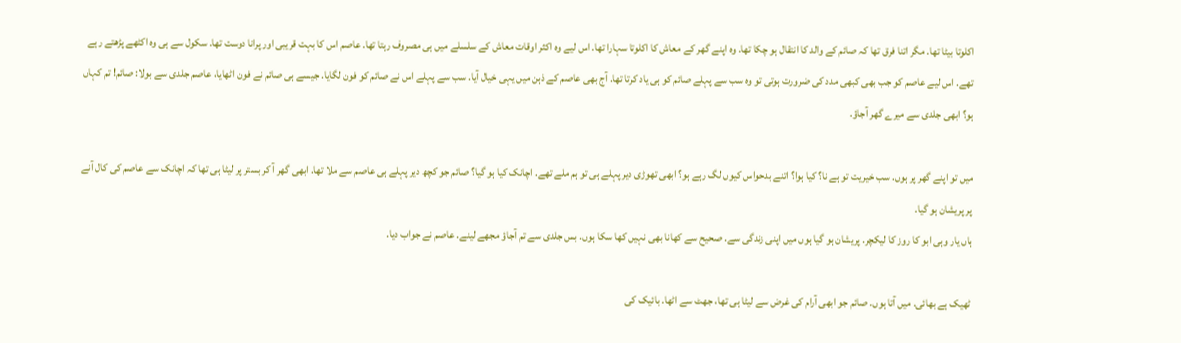اکلوتا بیٹا تھا. مگر اتنا فرق تھا کہ صائم کے والد کا انتقال ہو چکا تھا. وہ اپنے گھر کے معاش کا اکلوتا سہارا تھا. اس لیے وہ اکثر اوقات معاش کے سلسلے میں ہی مصروف رہتا تھا. عاصم اس کا بہت قریبی اور پرانا دوست تھا. سکول سے ہی وہ اکٹھے پڑھتے رہے تھے. اس لیے عاصم کو جب بھی کبھی مدد کی ضرورت ہوتی تو وہ سب سے پہلے صائم کو ہی یاد کرتا تھا. آج بھی عاصم کے ذہن میں یہی خیال آیا. سب سے پہلے اس نے صائم کو فون لگایا. جیسے ہی صائم نے فون اٹھایا، عاصم جلدی سے بولا: صائم! تم کہاں ہو؟ ابھی جلدی سے میرے گھر آجاؤ.

میں تو اپنے گھر پر ہوں. سب خیریت تو ہے نا؟ کیا ہوا؟ اتنے بدحواس کیوں لگ رہے ہو؟ ابھی تھوڑی دیر پہلے ہی تو ہم ملے تھے. اچانک کیا ہو گیا؟ صائم جو کچھ دیر پہلے ہی عاصم سے ملا تھا. ابھی گھر آ کر بستر پر لیٹا ہی تھا کہ اچانک سے عاصم کی کال آنے پر پریشان ہو گیا.
ہاں یار وہی ابو کا روز کا لیکچر. پریشان ہو گیا ہوں میں اپنی زندگی سے. صحیح سے کھانا بھی نہیں کھا سکا ہوں. بس جلدی سے تم آجاؤ مجھے لینے. عاصم نے جواب دیا.

ٹھیک ہے بھائی. میں آتا ہوں. صائم جو ابھی آرام کی غرض سے لیٹا ہی تھا، جھٹ سے اٹھا. بائیک کی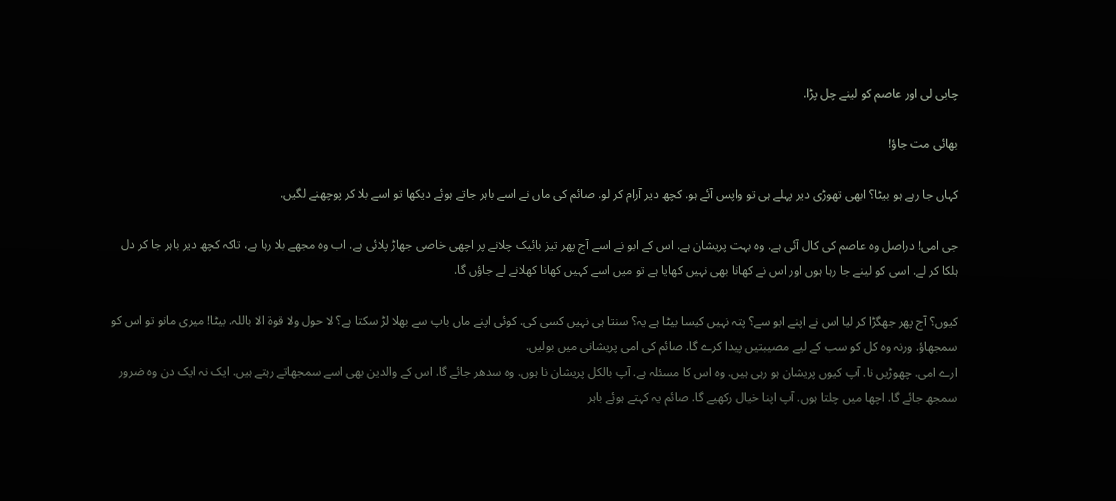چابی لی اور عاصم کو لینے چل پڑا.

بھائی مت جاؤ!

کہاں جا رہے ہو بیٹا؟ ابھی تھوڑی دیر پہلے ہی تو واپس آئے ہو. کچھ دیر آرام کر لو. صائم کی ماں نے اسے باہر جاتے ہوئے دیکھا تو اسے بلا کر پوچھنے لگیں.

جی امی! دراصل وہ عاصم کی کال آئی ہے. وہ بہت پریشان ہے. اس کے ابو نے اسے آج پھر تیز بائیک چلانے پر اچھی خاصی جھاڑ پلائی ہے. اب وہ مجھے بلا رہا ہے، تاکہ کچھ دیر باہر جا کر دل ہلکا کر لے. اسی کو لینے جا رہا ہوں اور اس نے کھانا بھی نہیں کھایا ہے تو میں اسے کہیں کھانا کھلانے لے جاؤں گا.

کیوں؟ آج پھر جھگڑا کر لیا اس نے اپنے ابو سے؟ پتہ نہیں کیسا بیٹا ہے یہ؟ سنتا ہی نہیں کسی کی. کوئی اپنے ماں باپ سے بھلا لڑ سکتا ہے؟ لا حول ولا قوۃ الا باللہ. بیٹا! میری مانو تو اس کو سمجھاؤ. ورنہ وہ کل کو سب کے لیے مصیبتیں پیدا کرے گا. صائم کی امی پریشانی میں بولیں.
ارے امی. چھوڑیں نا. آپ کیوں پریشان ہو رہی ہیں. وہ اس کا مسئلہ ہے. آپ بالکل پریشان نا ہوں. وہ سدھر جائے گا. اس کے والدین بھی اسے سمجھاتے رہتے ہیں. ایک نہ ایک دن وہ ضرور سمجھ جائے گا. اچھا میں چلتا ہوں. آپ اپنا خیال رکھیے گا. صائم یہ کہتے ہوۂے باہر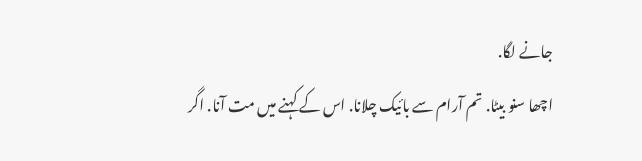جانے لگا.
اچھا سنو بیٹا. تم آرام سے بائیک چلانا. اس کے کہنے میں مت آنا. اگر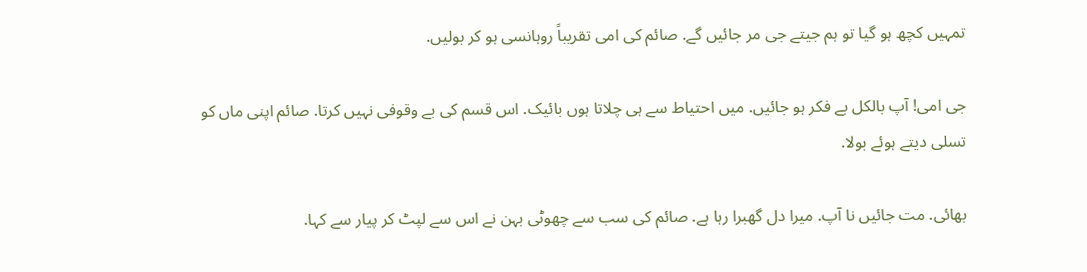تمہیں کچھ ہو گیا تو ہم جیتے جی مر جائیں گے. صائم کی امی تقريباً روہانسی ہو کر بولیں.

جی امی! آپ بالکل بے فکر ہو جائیں. میں احتیاط سے ہی چلاتا ہوں بائیک. اس قسم کی بے وقوفی نہیں کرتا. صائم اپنی ماں کو تسلی دیتے ہوئے بولا.

بھائی. مت جائیں نا آپ. میرا دل گھبرا رہا ہے. صائم کی سب سے چھوٹی بہن نے اس سے لپٹ کر پیار سے کہا.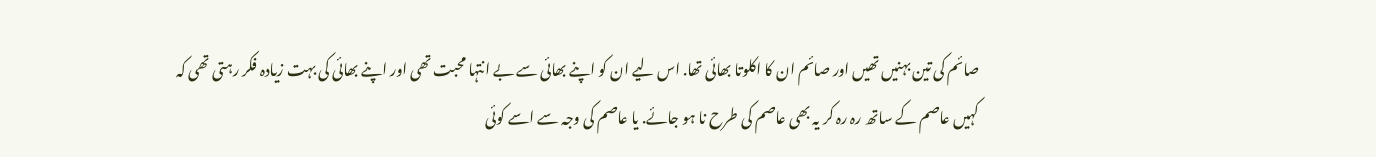صائم کی تین بہنیں تھیں اور صائم ان کا اکلوتا بھائی تھا. اس لیے ان کو اپنے بھائی سے بے انتہا محبت تھی اور اپنے بھائی کی بہت زیادہ فکر رہتی تھی کہ کہیں عاصم کے ساتھ رہ رہ کر یہ بھی عاصم کی طرح نا ہو جائے. یا عاصم کی وجہ سے اسے کوئی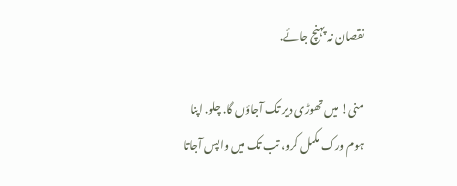نقصان نہ پہنچ جائے.

منی! میں تھوڑی دیر تک آجاؤں گا. چلو. اپنا ہوم ورک مکمل کرو، تب تک میں واپس آجاتا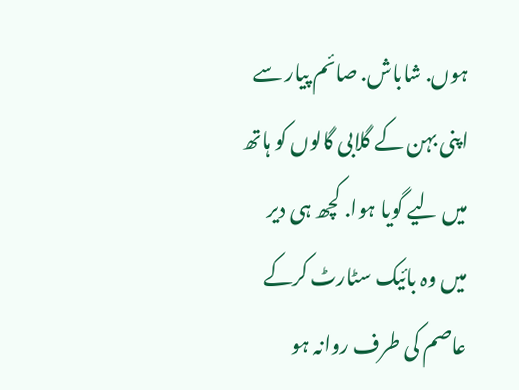ہو‌ں. شاباش. صائم پیار سے اپنی بہن کے گلابی گالوں کو ہاتھ میں لیے گویا ہوا. کچھ ہی دیر میں وہ بائیک سٹارٹ کرکے عاصم کی طرف روانہ ہو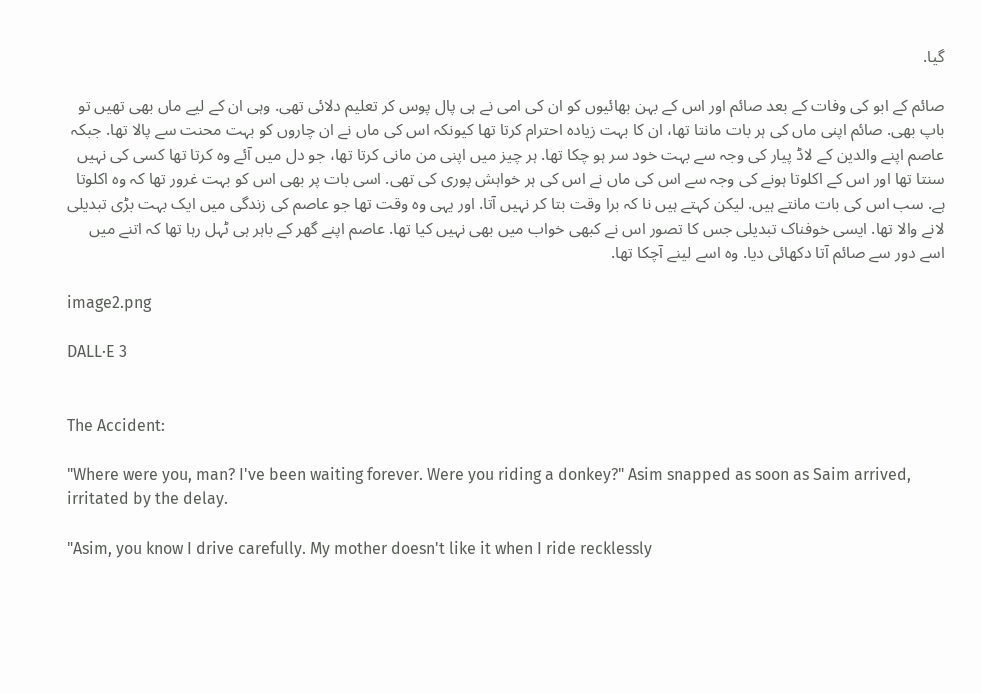گیا.

صائم کے ابو کی وفات کے بعد صائم اور اس کے بہن بھائیوں کو ان کی امی نے ہی پال پوس کر تعلیم دلائی تھی. وہی ان کے لیے ماں بھی تھیں تو باپ بھی. صائم اپنی ماں کی ہر بات مانتا تھا، ان کا بہت زیادہ احترام کرتا تھا کیونکہ اس کی ماں نے ان چاروں کو بہت محنت سے پالا تھا. جبکہ عاصم اپنے والدین کے لاڈ پیار کی وجہ سے بہت خود سر ہو چکا تھا. ہر چیز میں اپنی من مانی کرتا تھا، جو دل میں آئے وہ کرتا تھا کسی کی نہیں سنتا تھا اور اس کے اکلوتا ہونے کی وجہ سے اس کی ماں نے اس کی ہر خواہش پوری کی تھی. اسی بات پر بھی اس کو بہت غرور تھا کہ وہ اکلوتا ہے. سب اس کی بات مانتے ہیں. لیکن کہتے ہیں نا کہ برا وقت بتا کر نہیں آتا. اور یہی وہ وقت تھا جو عاصم کی زندگی میں ایک بہت بڑی تبدیلی لانے والا تھا. ایسی خوفناک تبدیلی جس کا تصور اس نے کبھی خواب میں بھی نہیں کیا تھا. عاصم اپنے گھر کے باہر ہی ٹہل رہا تھا کہ اتنے میں اسے دور سے صائم آتا دکھائی دیا. وہ اسے لینے آچکا تھا.

image2.png

DALL·E 3


The Accident:

"Where were you, man? I've been waiting forever. Were you riding a donkey?" Asim snapped as soon as Saim arrived, irritated by the delay.

"Asim, you know I drive carefully. My mother doesn't like it when I ride recklessly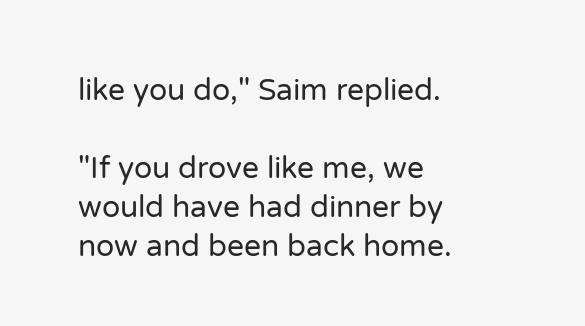like you do," Saim replied.

"If you drove like me, we would have had dinner by now and been back home.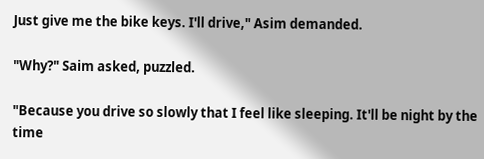Just give me the bike keys. I'll drive," Asim demanded.

"Why?" Saim asked, puzzled.

"Because you drive so slowly that I feel like sleeping. It'll be night by the time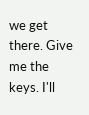we get there. Give me the keys. I'll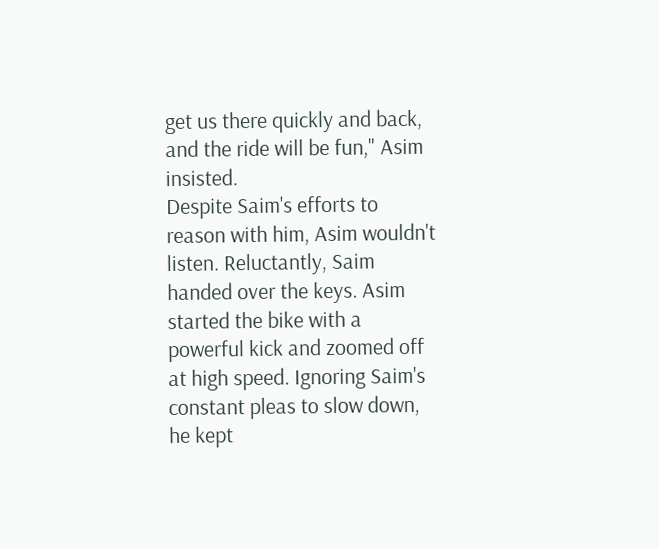get us there quickly and back, and the ride will be fun," Asim insisted.
Despite Saim's efforts to reason with him, Asim wouldn't listen. Reluctantly, Saim handed over the keys. Asim started the bike with a powerful kick and zoomed off at high speed. Ignoring Saim's constant pleas to slow down, he kept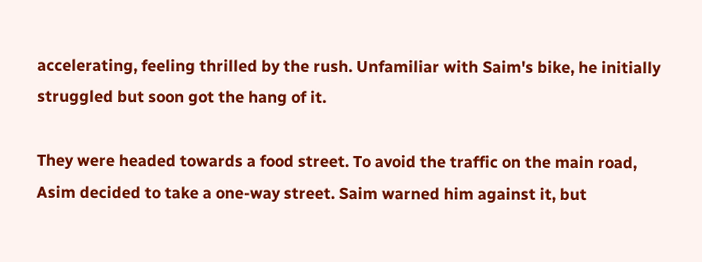accelerating, feeling thrilled by the rush. Unfamiliar with Saim's bike, he initially struggled but soon got the hang of it.

They were headed towards a food street. To avoid the traffic on the main road, Asim decided to take a one-way street. Saim warned him against it, but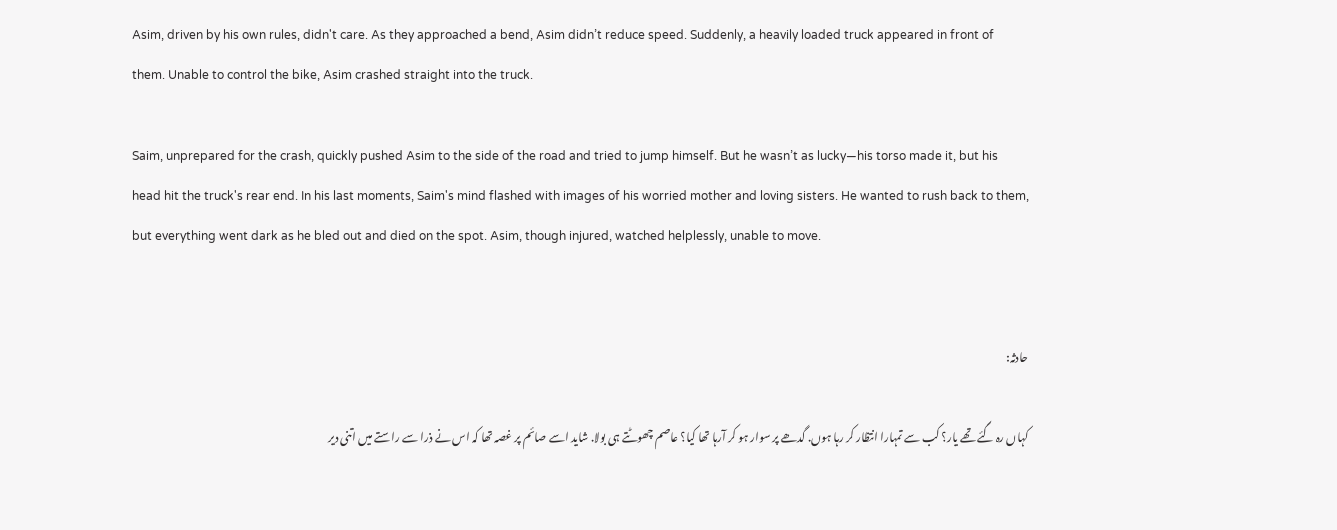Asim, driven by his own rules, didn't care. As they approached a bend, Asim didn’t reduce speed. Suddenly, a heavily loaded truck appeared in front of them. Unable to control the bike, Asim crashed straight into the truck.

Saim, unprepared for the crash, quickly pushed Asim to the side of the road and tried to jump himself. But he wasn’t as lucky—his torso made it, but his head hit the truck's rear end. In his last moments, Saim's mind flashed with images of his worried mother and loving sisters. He wanted to rush back to them, but everything went dark as he bled out and died on the spot. Asim, though injured, watched helplessly, unable to move.


حادثہ:

کہاں رہ گئے تھے یار؟ کب سے تمہارا انتظار کر رہا ہوں. گدھے پر سوار ہو کر آرہا تھا کیا؟ عاصم چھوٹتے ہی بولا. شاید اسے صائم پر غصہ تھا کہ اس نے ذرا سے راستے میں اتنی دیر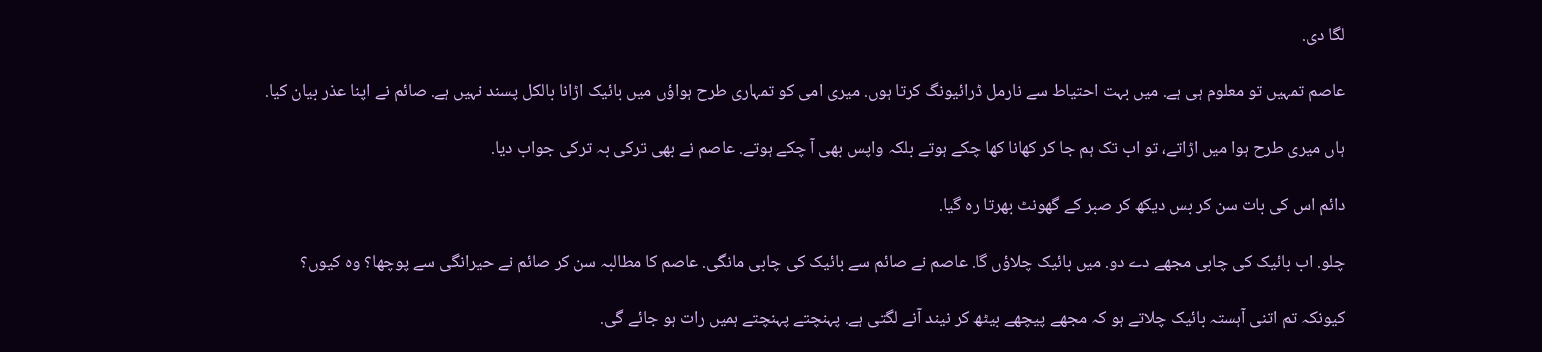لگا دی.

عاصم تمہیں تو معلوم ہی ہے. میں بہت احتیاط سے نارمل ڈرائیونگ کرتا ہوں. میری امی کو تمہاری طرح ہواؤں میں بائیک اڑانا بالکل پسند نہیں ہے. صائم نے اپنا عذر بیان کیا.

ہاں میری طرح ہوا میں اڑاتے، تو اب تک ہم جا کر کھانا کھا چکے ہوتے بلکہ واپس بھی آ چکے ہوتے. عاصم نے بھی ترکی بہ ترکی جواب دیا.

دائم اس کی بات سن کر بس دیکھ کر صبر کے گھونٹ بھرتا رہ گیا.

چلو. اب بائیک کی چابی مجھے دے دو. میں بائیک چلاؤں گا. عاصم نے صائم سے بائیک کی چابی مانگی. عاصم کا مطالبہ سن کر صائم نے حیرانگی سے پوچھا؟ وہ کیوں؟

کیونکہ تم اتنی آہستہ بائیک چلاتے ہو کہ مجھے پیچھے بیٹھ کر نیند آنے لگتی ہے. پہنچتے پہنچتے ہمیں رات ہو جائے گی.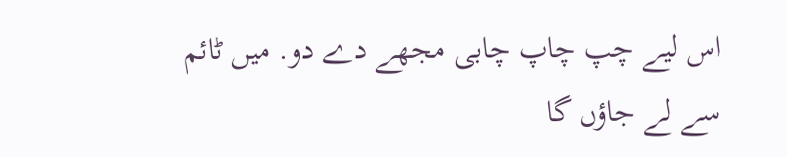اس لیے چپ چاپ چابی مجھے دے دو. میں ٹائم سے لے جاؤں گا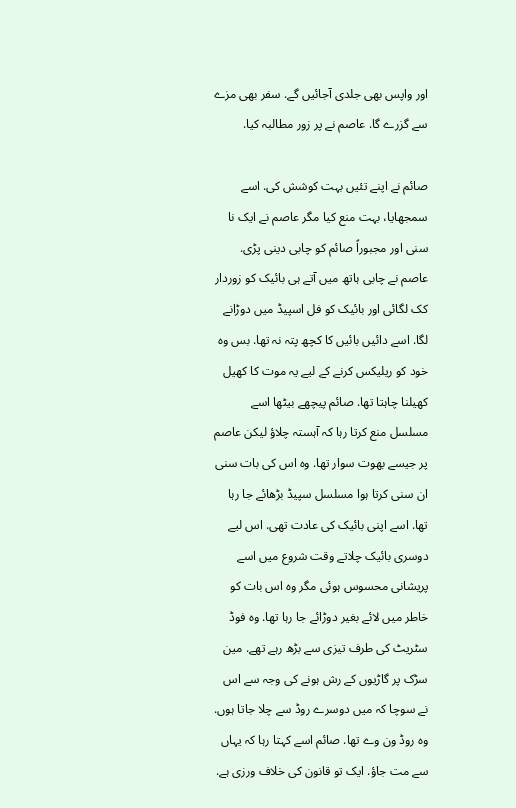اور واپس بھی جلدی آجائیں گے. سفر بھی مزے سے گزرے گا. عاصم نے پر زور مطالبہ کیا.

صائم نے اپنے تئیں بہت کوشش کی. اسے سمجھایا، بہت منع کیا مگر عاصم نے ایک نا سنی اور مجبوراً صائم کو چابی دینی پڑی. عاصم نے چابی ہاتھ میں آتے ہی بائیک کو زوردار کک لگائی اور بائیک کو فل اسپیڈ میں دوڑانے لگا. اسے دائیں بائیں کا کچھ پتہ نہ تھا. بس وہ خود کو ریلیکس کرنے کے لیے یہ موت کا کھیل کھیلنا چاہتا تھا. صائم پیچھے بیٹھا اسے مسلسل منع کرتا رہا کہ آہستہ چلاؤ لیکن عاصم پر جیسے بھوت سوار تھا. وہ اس کی بات سنی ان سنی کرتا ہوا مسلسل سپیڈ بڑھائے جا رہا تھا. اسے اپنی بائیک کی عادت تھی. اس لیے دوسری بائیک چلاتے وقت شروع میں اسے پریشانی محسوس ہوئی مگر وہ اس بات کو خاطر میں لائے بغیر دوڑائے جا رہا تھا. وہ فوڈ سٹریٹ کی طرف تیزی سے بڑھ رہے تھے. مین سڑک پر گاڑیوں کے رش ہونے کی وجہ سے اس نے سوچا کہ میں دوسرے روڈ سے چلا جاتا ہوں. وہ روڈ ون وے تھا. صائم اسے کہتا رہا کہ یہاں سے مت جاؤ. ایک تو قانون کی خلاف ورزی ہے.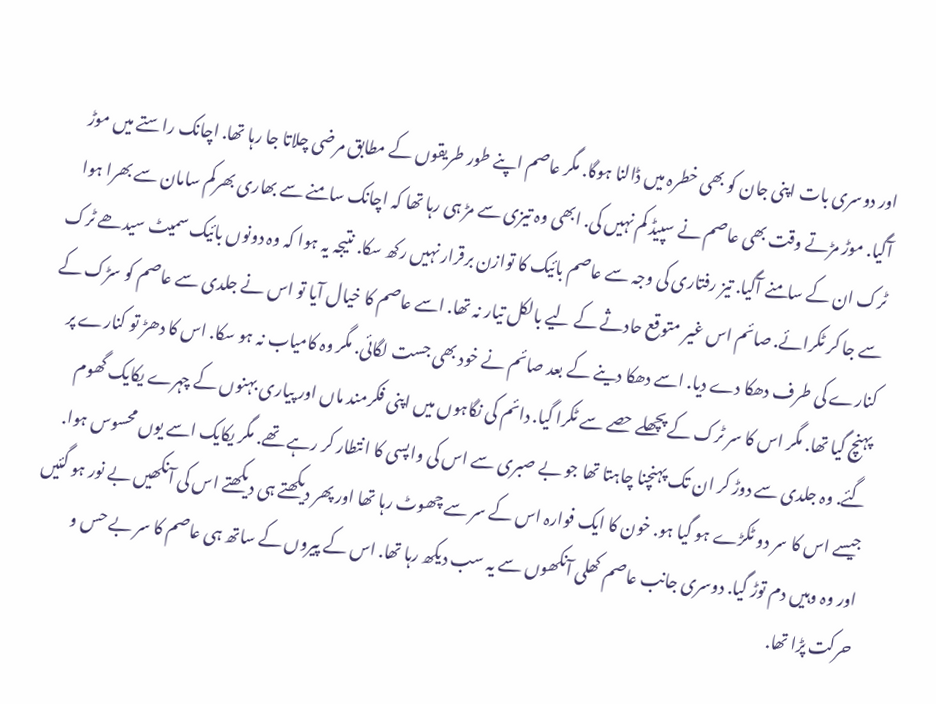اور دوسری بات اپنی جان کو بھی خطرہ میں ڈالنا ہوگا. مگر عاصم اپنے طور طریقوں کے مطابق مرضی چلاتا جا رہا تھا. اچانک راستے میں موڑ آگیا. موڑ مڑتے وقت بھی عاصم نے سپیڈ کم نہیں کی. ابھی وہ تیزی سے مڑ ہی رہا تھا کہ اچانک سامنے سے بھاری بھرکم سامان سے بھرا ہوا ٹرک ان کے سامنے آگیا. تیز رفتاری کی وجہ سے عاصم بائیک کا توازن برقرار نہیں رکھ سکا. نتیجہ یہ ہوا کہ وہ دونوں بائیک سمیٹ سیدھے ٹرک سے جا کر ٹکرائے. صائم اس غیر متوقع حادثے کے لیے بالکل تیار نہ تھا. اسے عاصم کا خیال آیا تو اس نے جلدی سے عاصم کو سڑک کے کنارے کی طرف دھکا دے دیا. اسے دھکا دینے کے بعد صائم نے خود بھی جست لگائی. مگر وہ کامیاب نہ ہو سکا. اس کا دھڑ تو کنارے پر پہنچ گیا تھا. مگر اس کا سر ٹرک کے پچھلے حصے سے ٹکرا گیا. دائم کی نگاہوں میں اپنی فکرمند ماں اور پیاری بہنوں کے چہرے یکایک گھوم گئے. وہ جلدی سے دوڑ کر ان تک پہنچنا چاہتا تھا جو بے صبری سے اس کی واپسی کا انتطار کر رہے تھے. مگر یکایک اسے یوں محسوس ہوا. جیسے اس کا سر دو ٹکڑے ہو گیا ہو. خون کا ایک فوارہ اس کے سر سے چھوٹ رہا تھا اور پھر دیکھتے ہی دیکھتے اس کی آنکھیں بے نور ہو گئیں اور وہ وہیں دم توڑ گیا. دوسری جانب عاصم کھلی آنکھوں سے یہ سب دیکھ رہا تھا. اس کے پیروں کے ساتھ ہی عاصم کا سر بے حس و حرکت پڑا تھا.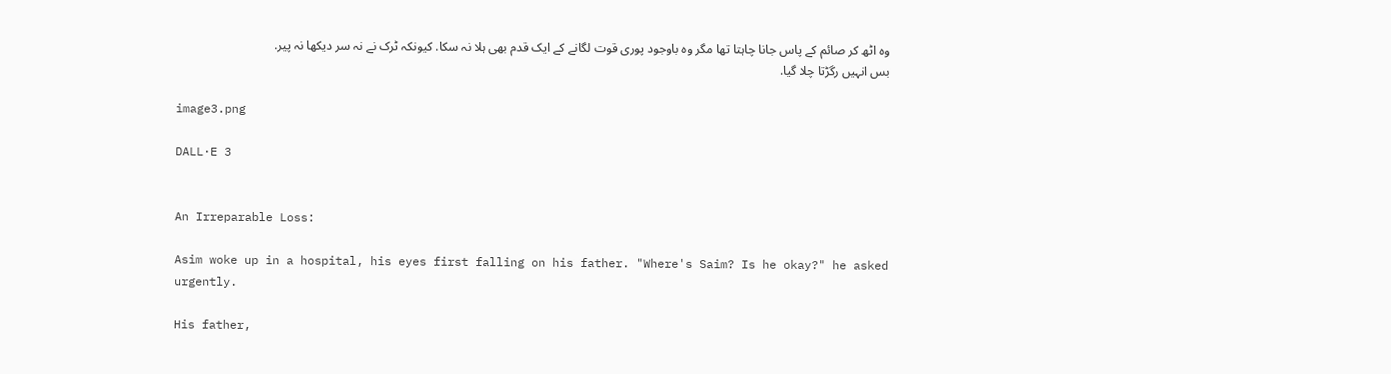وہ اٹھ کر صائم کے پاس جانا چاہتا تھا مگر وہ باوجود پوری قوت لگانے کے ایک قدم بھی ہلا نہ سکا. کیونکہ ٹرک نے نہ سر دیکھا نہ پیر. بس انہیں رگڑتا چلا گیا.

image3.png

DALL·E 3


An Irreparable Loss:

Asim woke up in a hospital, his eyes first falling on his father. "Where's Saim? Is he okay?" he asked urgently.

His father,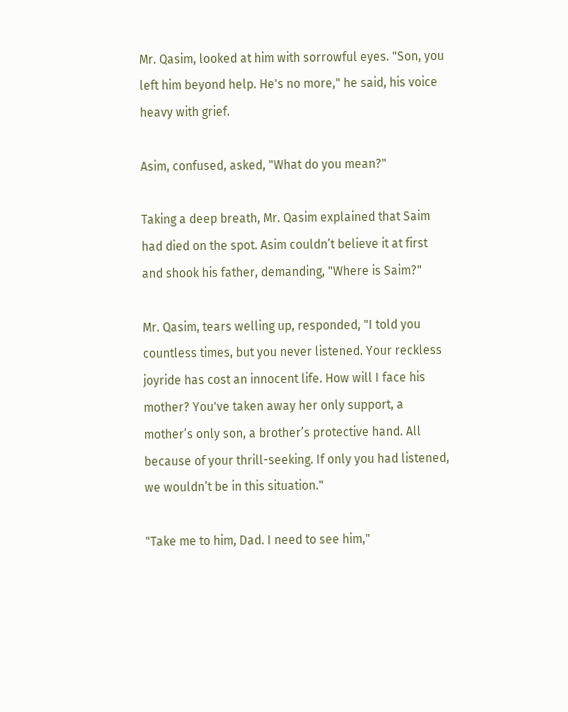Mr. Qasim, looked at him with sorrowful eyes. "Son, you left him beyond help. He's no more," he said, his voice heavy with grief.

Asim, confused, asked, "What do you mean?"

Taking a deep breath, Mr. Qasim explained that Saim had died on the spot. Asim couldn’t believe it at first and shook his father, demanding, "Where is Saim?"

Mr. Qasim, tears welling up, responded, "I told you countless times, but you never listened. Your reckless joyride has cost an innocent life. How will I face his mother? You've taken away her only support, a mother’s only son, a brother’s protective hand. All because of your thrill-seeking. If only you had listened, we wouldn’t be in this situation."

"Take me to him, Dad. I need to see him,"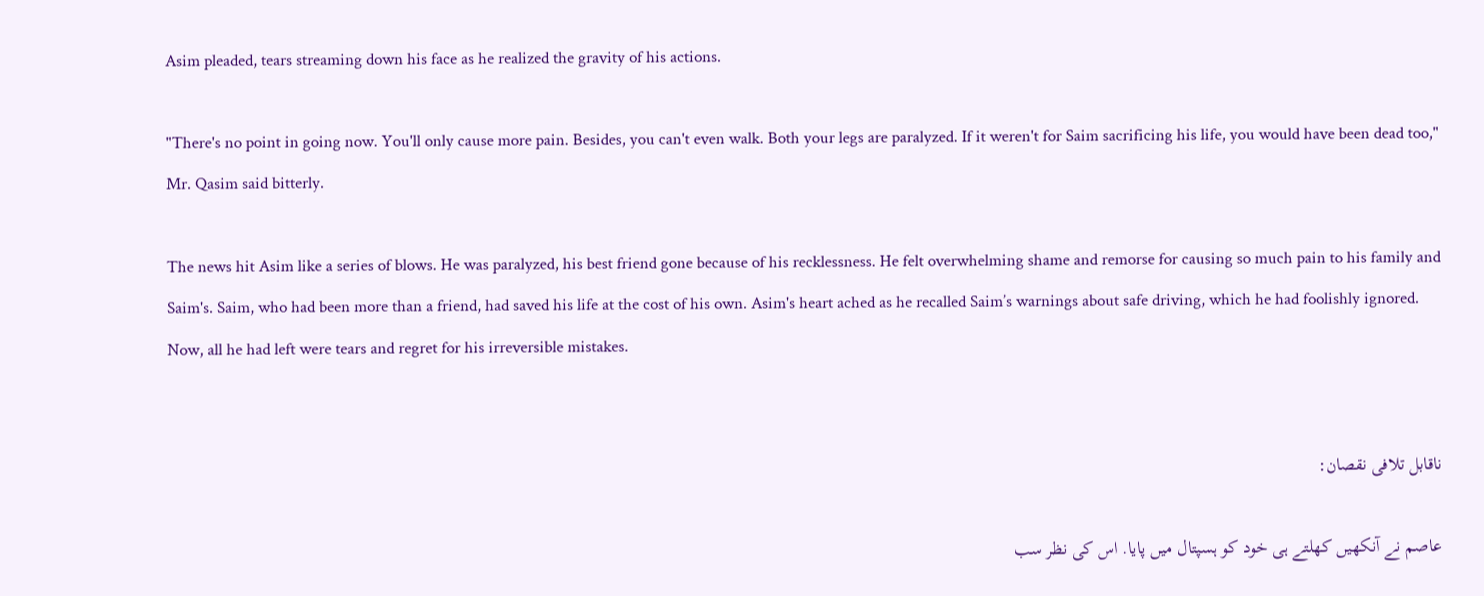Asim pleaded, tears streaming down his face as he realized the gravity of his actions.

"There's no point in going now. You'll only cause more pain. Besides, you can't even walk. Both your legs are paralyzed. If it weren't for Saim sacrificing his life, you would have been dead too," Mr. Qasim said bitterly.

The news hit Asim like a series of blows. He was paralyzed, his best friend gone because of his recklessness. He felt overwhelming shame and remorse for causing so much pain to his family and Saim's. Saim, who had been more than a friend, had saved his life at the cost of his own. Asim's heart ached as he recalled Saim’s warnings about safe driving, which he had foolishly ignored. Now, all he had left were tears and regret for his irreversible mistakes.


ناقابل تلافی نقصان:

عاصم نے آنکھیں کھلتے ہی خود کو ہسپتال میں پایا. اس کی نظر سب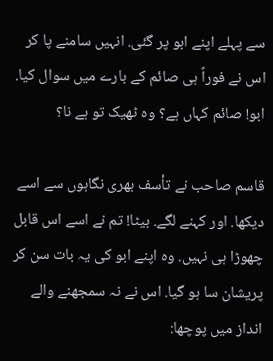سے پہلے اپنے ابو پر گئی. انہیں سامنے پا کر اس نے فوراً ہی صائم کے بارے میں سوال کیا. ابو! صائم کہاں ہے؟ وہ ٹھیک تو ہے نا؟

قاسم صاحب نے تأسف بھری نگاہوں سے اسے دیکھا. اور کہنے لگے. بیٹا! تم نے اسے اس قابل چھوڑا ہی نہیں. وہ اپنے ابو کی یہ بات سن کر پریشان سا ہو گیا. اس نے نہ سمجھنے والے انداز میں پوچھا: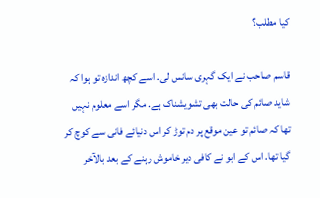کیا مطلب؟

قاسم صاحب نے ایک گہری سانس لی. اسے کچھ اندازہ تو ہوا کہ شاید صائم کی حالت بھی تشویشناک ہے. مگر اسے معلوم نہیں تھا کہ صائم تو عین موقع پر دم توڑ کر اس دنیائے فانی سے کوچ کر گیا تھا. اس کے ابو نے کافی دیر خاموش رہنے کے بعد بالآخر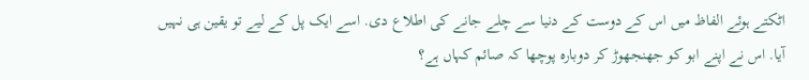اٹکتے ہوئے الفاظ میں اس کے دوست کے دنیا سے چلے جانے کی اطلاع دی. اسے ایک پل کے لیے تو یقین ہی نہیں آیا. اس نے اپنے ابو کو جھنجھوڑ کر دوبارہ پوچھا کہ صائم کہاں ہے؟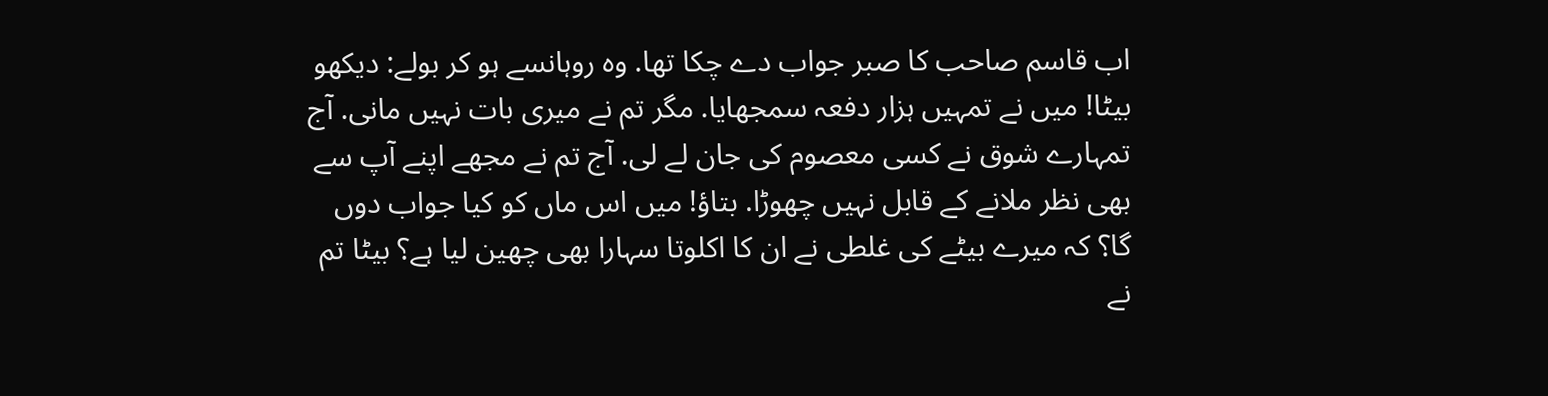اب قاسم صاحب کا صبر جواب دے چکا تھا. وہ روہانسے ہو کر بولے: دیکھو بیٹا! میں نے تمہیں ہزار دفعہ سمجھایا. مگر تم نے میری بات نہیں مانی. آج تمہارے شوق نے کسی معصوم کی جان لے لی. آج تم نے مجھے اپنے آپ سے بھی نظر ملانے کے قابل نہیں چھوڑا. بتاؤ! میں اس ماں کو کیا جواب دوں گا؟ کہ میرے بیٹے کی غلطی نے ان کا اکلوتا سہارا بھی چھین لیا ہے؟ بیٹا تم نے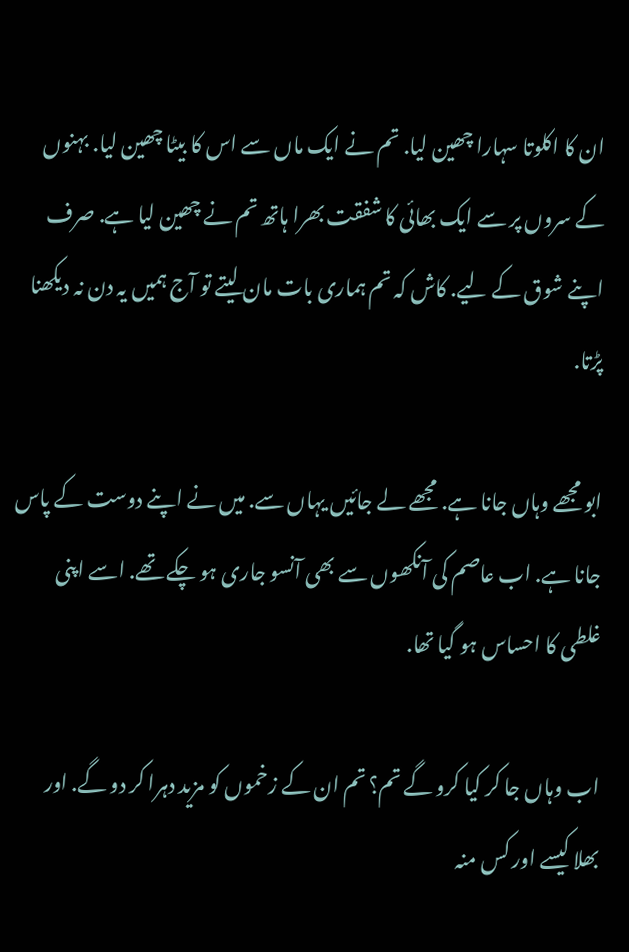ان کا اکلوتا سہارا چھین لیا. تم نے ایک ماں سے اس کا بیٹا چھین لیا. بہنوں کے سروں پر سے ایک بھائی کا شفقت بھرا ہاتھ تم نے چھین لیا ہے. صرف اپنے شوق کے لیے. کاش کہ تم ہماری بات مان لیتے تو آج ہمیں یہ دن نہ دیکھنا پڑتا.

ابو مجھے وہاں جانا ہے. مجھے لے جائیں یہاں سے. میں نے اپنے دوست کے پاس جانا ہے. اب عاصم کی آنکھوں سے بھی آنسو جاری ہو چکے تھے. اسے اپنی غلطی کا احساس ہو گیا تھا.

اب وہاں جا کر کیا کرو گے تم؟ تم ان کے زخموں کو مزید دہرا کر دو گے. اور بھلا کیسے اور کس منہ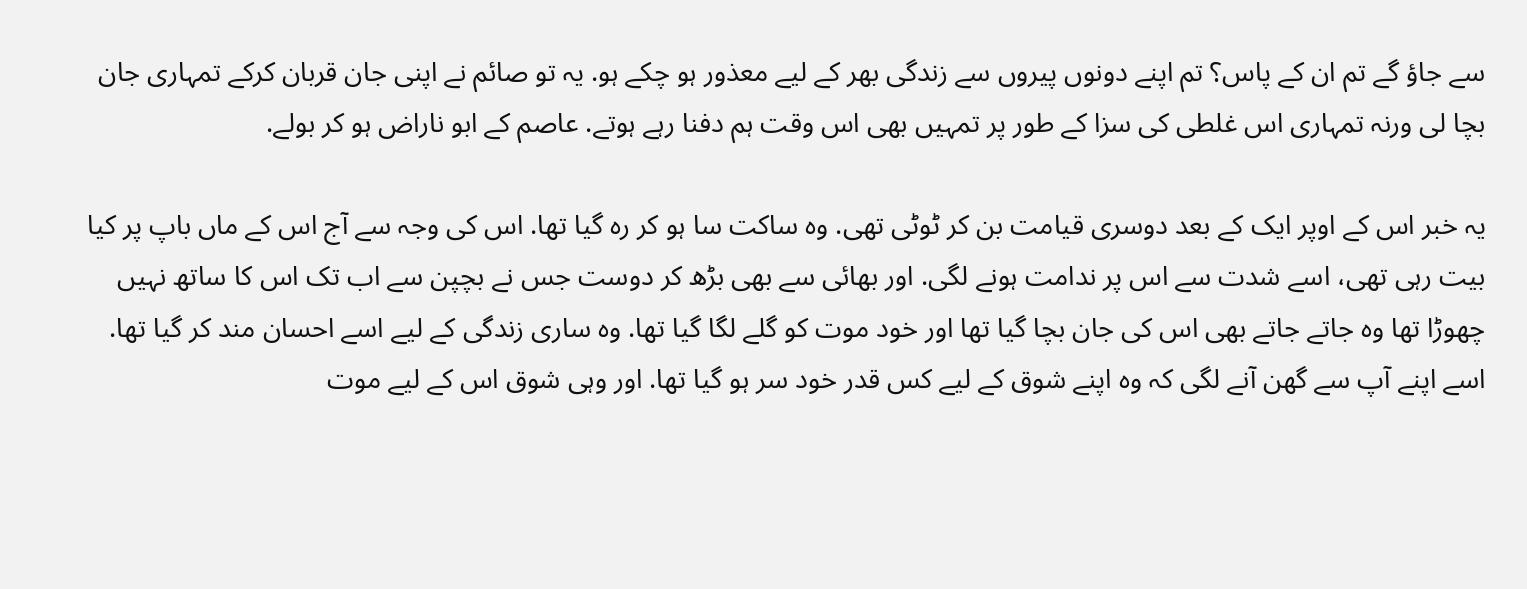سے جاؤ گے تم ان کے پاس؟ تم اپنے دونوں پیروں سے زندگی بھر کے لیے معذور ہو چکے ہو. یہ تو صائم نے اپنی جان قربان کرکے تمہاری جان بچا لی ورنہ تمہاری اس غلطی کی سزا کے طور پر تمہیں بھی اس وقت ہم دفنا رہے ہوتے. عاصم کے ابو ناراض ہو کر بولے.

یہ خبر اس کے اوپر ایک کے بعد دوسری قیامت بن کر ٹوٹی تھی. وہ ساکت سا ہو کر رہ گیا تھا. اس کی وجہ سے آج اس کے ماں باپ پر کیا بیت رہی تھی، اسے شدت سے اس پر ندامت ہونے لگی. اور بھائی سے بھی بڑھ کر دوست جس نے بچپن سے اب تک اس کا ساتھ نہیں چھوڑا تھا وہ جاتے جاتے بھی اس کی جان بچا گیا تھا اور خود موت کو گلے لگا گیا تھا. وہ ساری زندگی کے لیے اسے احسان مند کر گیا تھا. اسے اپنے آپ سے گھن آنے لگی کہ وہ اپنے شوق کے لیے کس قدر خود سر ہو گیا تھا. اور وہی شوق اس کے لیے موت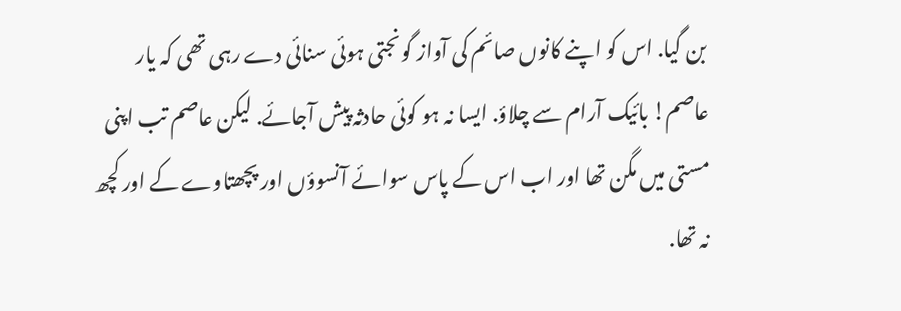بن گیا. اس کو اپنے کانوں صائم کی آواز گونجتی ہوئی سنائی دے رہی تھی کہ یار عاصم! بائیک آرام سے چلاؤ. ایسا نہ ہو کوئی حادثہ پیش آجائے. لیکن عاصم تب اپنی مستی میں مگن تھا اور اب اس کے پاس سوائے آنسوؤں اور پچھتاوے کے اور کچھ نہ تھا.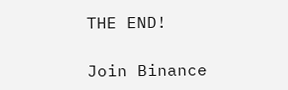THE END!

Join Binance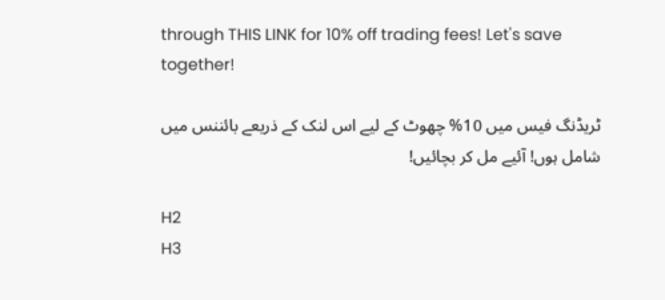through THIS LINK for 10% off trading fees! Let's save together!

ٹریڈنگ فیس میں 10% چھوٹ کے لیے اس لنک کے ذریعے بائننس میں شامل ہوں! آئیے مل کر بچائیں!

H2
H3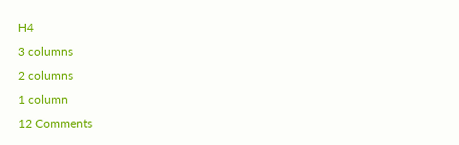H4
3 columns
2 columns
1 column
12 Comments